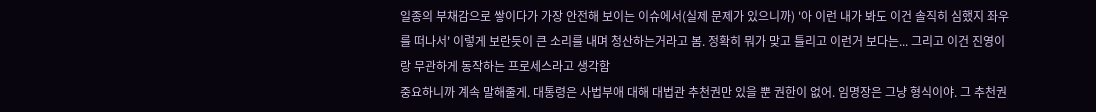일종의 부채감으로 쌓이다가 가장 안전해 보이는 이슈에서(실제 문제가 있으니까) '아 이런 내가 봐도 이건 솔직히 심했지 좌우를 떠나서' 이렇게 보란듯이 큰 소리를 내며 청산하는거라고 봄. 정확히 뭐가 맞고 틀리고 이런거 보다는... 그리고 이건 진영이랑 무관하게 동작하는 프로세스라고 생각함
중요하니까 계속 말해줄게. 대통령은 사법부애 대해 대법관 추천권만 있을 뿐 권한이 없어. 임명장은 그냥 형식이야. 그 추천권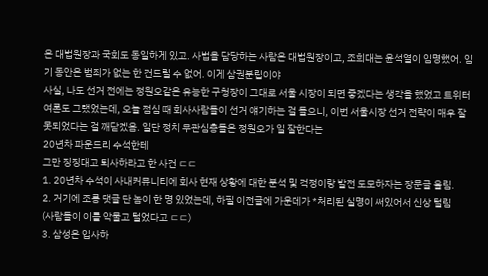은 대법원장과 국회도 동일하게 있고. 사법을 담당하는 사람은 대법원장이고, 조희대는 윤석열이 임명했어. 임기 동안은 범죄가 없는 한 건드릴 수 없어. 이게 삼권분립이야
사실, 나도 선거 전에는 정원오같은 유능한 구청장이 그대로 서울 시장이 되면 좋겠다는 생각을 했었고 트위터 여론도 그랬었는데, 오늘 점심 때 회사사람들이 선거 얘기하는 걸 들으니, 이번 서울시장 선거 전략이 매우 잘못되었다는 걸 깨닫겠음. 일단 정치 무관심층들은 정원오가 일 잘한다는
20년차 파운드리 수석한테
그만 징징대고 퇴사하라고 한 사건 ㄷㄷ
1. 20년차 수석이 사내커뮤니티에 회사 현재 상황에 대한 분석 및 걱정이랑 발전 도모하자는 장문글 올림.
2. 거기에 조롱 댓글 단 놈이 한 명 있었는데, 하필 이전글에 가운데가 *처리된 실명이 써있어서 신상 털림
(사람들이 이를 악물고 털었다고 ㄷㄷ)
3. 삼성은 입사하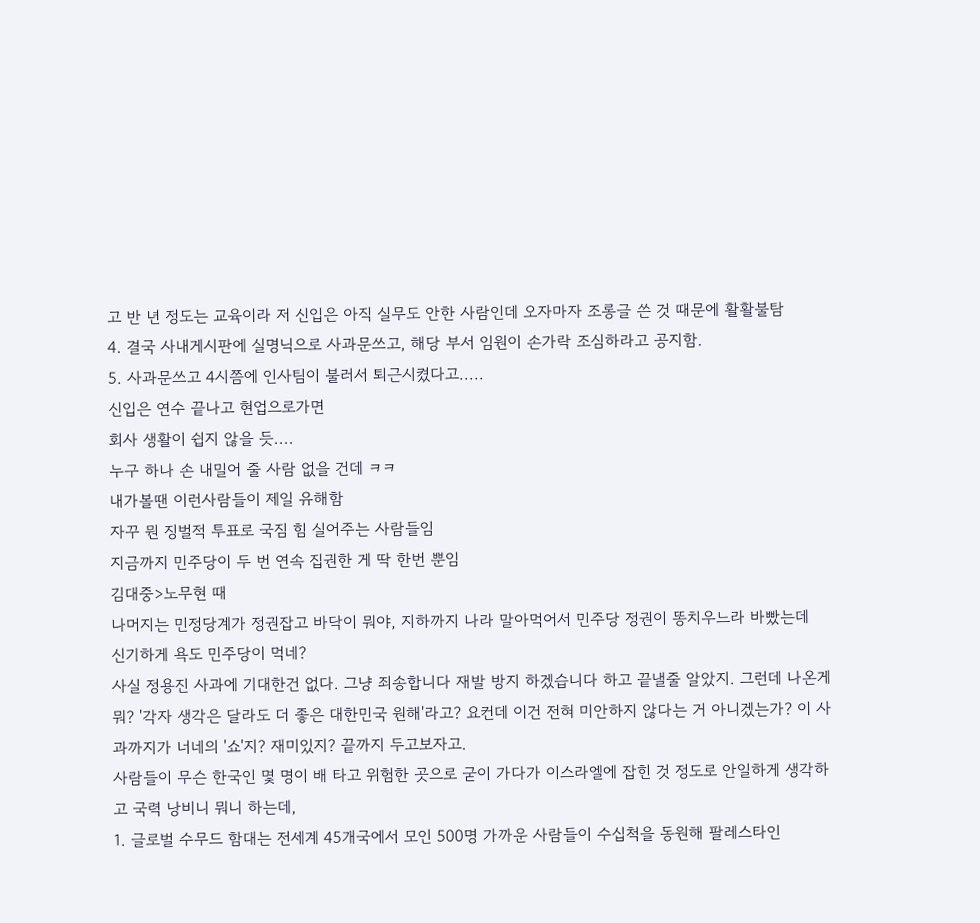고 반 년 정도는 교육이라 저 신입은 아직 실무도 안한 사람인데 오자마자 조롱글 쓴 것 때문에 활활불탐
4. 결국 사내게시판에 실명닉으로 사과문쓰고, 해당 부서 임원이 손가락 조심하라고 공지함.
5. 사과문쓰고 4시쯤에 인사팀이 불러서 퇴근시켰다고.....
신입은 연수 끝나고 현업으로가면
회사 생활이 쉽지 않을 듯....
누구 하나 손 내밀어 줄 사람 없을 건데 ㅋㅋ
내가볼땐 이런사람들이 제일 유해함
자꾸 뭔 징벌적 투표로 국짐 힘 실어주는 사람들임
지금까지 민주당이 두 번 연속 집권한 게 딱 한번 뿐임
김대중>노무현 때
나머지는 민정당계가 정권잡고 바닥이 뭐야, 지하까지 나라 말아먹어서 민주당 정권이 똥치우느라 바빴는데
신기하게 욕도 민주당이 먹네?
사실 정용진 사과에 기대한건 없다. 그냥 죄송합니다 재발 방지 하겠습니다 하고 끝낼줄 알았지. 그런데 나온게 뭐? '각자 생각은 달라도 더 좋은 대한민국 원해'라고? 요컨데 이건 전혀 미안하지 않다는 거 아니겠는가? 이 사과까지가 너네의 '쇼'지? 재미있지? 끝까지 두고보자고.
사람들이 무슨 한국인 몇 명이 배 타고 위험한 곳으로 굳이 가다가 이스라엘에 잡힌 것 정도로 안일하게 생각하고 국력 낭비니 뭐니 하는데,
1. 글로벌 수무드 함대는 전세계 45개국에서 모인 500명 가까운 사람들이 수십척을 동원해 팔레스타인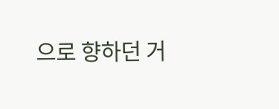으로 향하던 거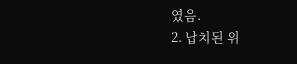였음.
2. 납치된 위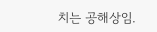치는 공해상임.